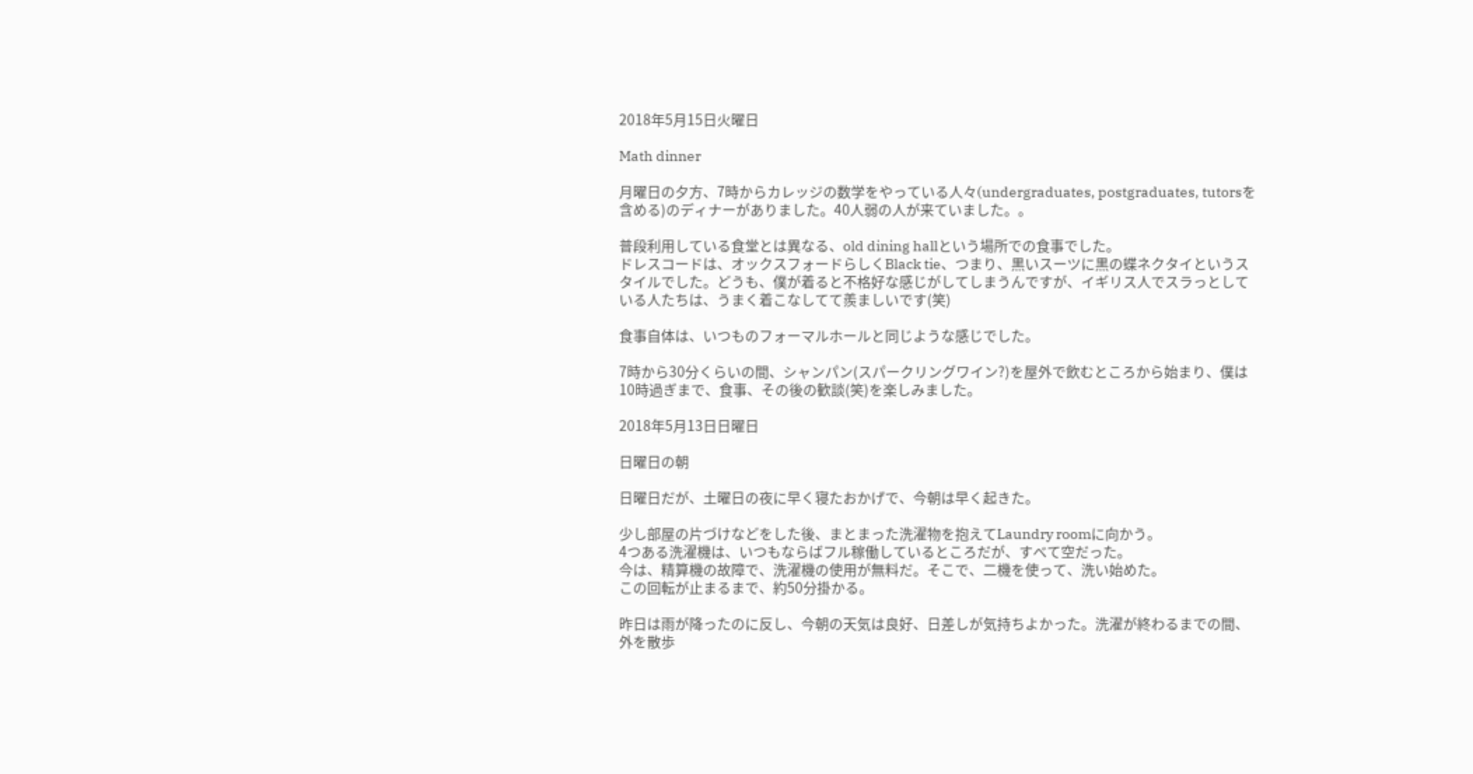2018年5月15日火曜日

Math dinner

月曜日の夕方、7時からカレッジの数学をやっている人々(undergraduates, postgraduates, tutorsを含める)のディナーがありました。40人弱の人が来ていました。。

普段利用している食堂とは異なる、old dining hallという場所での食事でした。
ドレスコードは、オックスフォードらしくBlack tie、つまり、黒いスーツに黒の蝶ネクタイというスタイルでした。どうも、僕が着ると不格好な感じがしてしまうんですが、イギリス人でスラっとしている人たちは、うまく着こなしてて羨ましいです(笑)

食事自体は、いつものフォーマルホールと同じような感じでした。

7時から30分くらいの間、シャンパン(スパークリングワイン?)を屋外で飲むところから始まり、僕は10時過ぎまで、食事、その後の歓談(笑)を楽しみました。

2018年5月13日日曜日

日曜日の朝

日曜日だが、土曜日の夜に早く寝たおかげで、今朝は早く起きた。

少し部屋の片づけなどをした後、まとまった洗濯物を抱えてLaundry roomに向かう。
4つある洗濯機は、いつもならばフル稼働しているところだが、すべて空だった。
今は、精算機の故障で、洗濯機の使用が無料だ。そこで、二機を使って、洗い始めた。
この回転が止まるまで、約50分掛かる。

昨日は雨が降ったのに反し、今朝の天気は良好、日差しが気持ちよかった。洗濯が終わるまでの間、外を散歩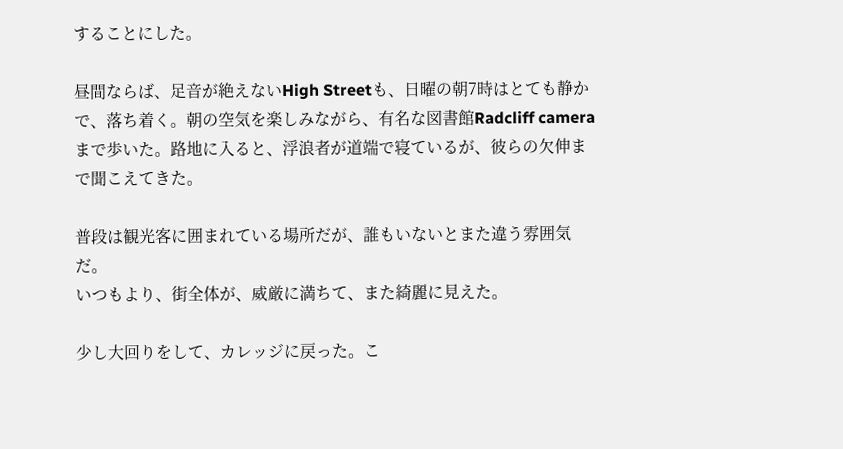することにした。

昼間ならば、足音が絶えないHigh Streetも、日曜の朝7時はとても静かで、落ち着く。朝の空気を楽しみながら、有名な図書館Radcliff cameraまで歩いた。路地に入ると、浮浪者が道端で寝ているが、彼らの欠伸まで聞こえてきた。

普段は観光客に囲まれている場所だが、誰もいないとまた違う雰囲気だ。
いつもより、街全体が、威厳に満ちて、また綺麗に見えた。

少し大回りをして、カレッジに戻った。こ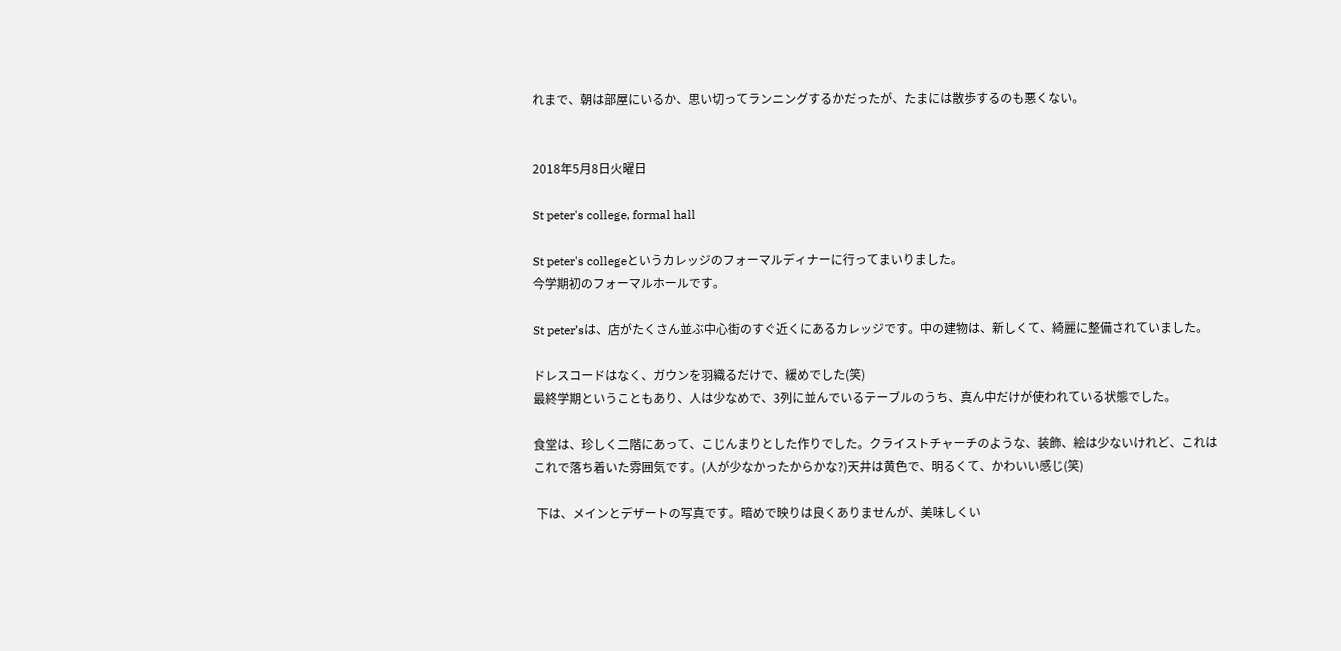れまで、朝は部屋にいるか、思い切ってランニングするかだったが、たまには散歩するのも悪くない。


2018年5月8日火曜日

St peter's college, formal hall

St peter's collegeというカレッジのフォーマルディナーに行ってまいりました。
今学期初のフォーマルホールです。

St peter’sは、店がたくさん並ぶ中心街のすぐ近くにあるカレッジです。中の建物は、新しくて、綺麗に整備されていました。

ドレスコードはなく、ガウンを羽織るだけで、緩めでした(笑)
最終学期ということもあり、人は少なめで、3列に並んでいるテーブルのうち、真ん中だけが使われている状態でした。

食堂は、珍しく二階にあって、こじんまりとした作りでした。クライストチャーチのような、装飾、絵は少ないけれど、これはこれで落ち着いた雰囲気です。(人が少なかったからかな?)天井は黄色で、明るくて、かわいい感じ(笑)

 下は、メインとデザートの写真です。暗めで映りは良くありませんが、美味しくい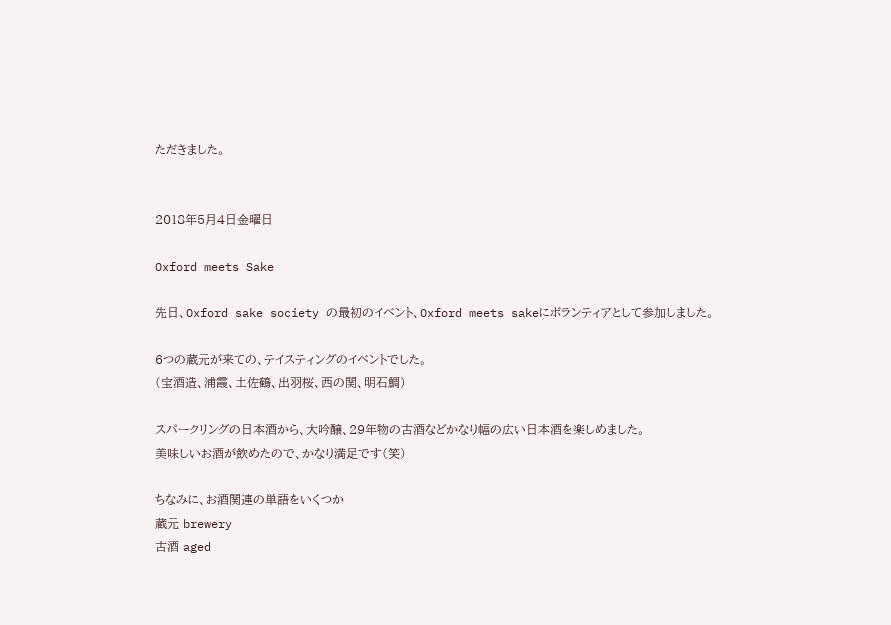ただきました。


2018年5月4日金曜日

Oxford meets Sake

先日、Oxford sake society の最初のイベント、Oxford meets sakeにボランティアとして参加しました。

6つの蔵元が来ての、テイスティングのイベントでした。
(宝酒造、浦霞、土佐鶴、出羽桜、西の関、明石鯛)

スパークリングの日本酒から、大吟醸、29年物の古酒などかなり幅の広い日本酒を楽しめました。
美味しいお酒が飲めたので、かなり満足です(笑)

ちなみに、お酒関連の単語をいくつか
蔵元 brewery
古酒 aged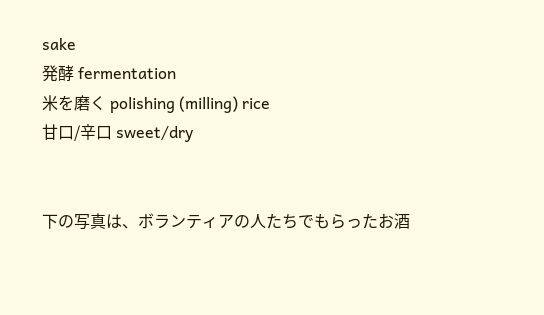sake
発酵 fermentation
米を磨く polishing (milling) rice
甘口/辛口 sweet/dry


下の写真は、ボランティアの人たちでもらったお酒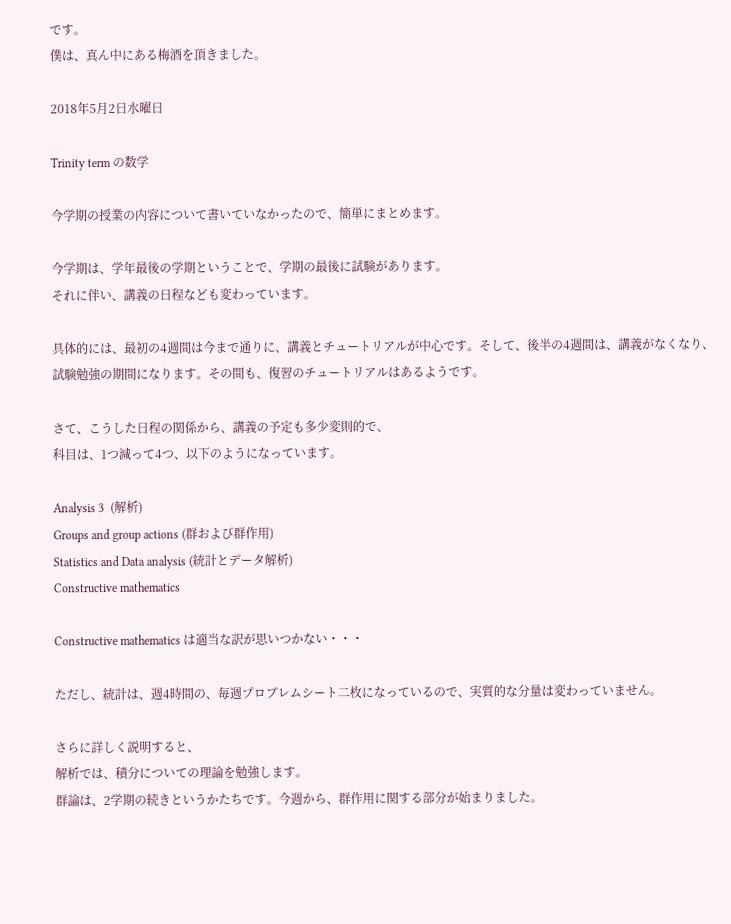です。
僕は、真ん中にある梅酒を頂きました。

2018年5月2日水曜日

Trinity term の数学

今学期の授業の内容について書いていなかったので、簡単にまとめます。

今学期は、学年最後の学期ということで、学期の最後に試験があります。
それに伴い、講義の日程なども変わっています。

具体的には、最初の4週間は今まで通りに、講義とチュートリアルが中心です。そして、後半の4週間は、講義がなくなり、試験勉強の期間になります。その間も、復習のチュートリアルはあるようです。

さて、こうした日程の関係から、講義の予定も多少変則的で、
科目は、1つ減って4つ、以下のようになっています。

Analysis 3  (解析)
Groups and group actions (群および群作用)
Statistics and Data analysis (統計とデータ解析)
Constructive mathematics

Constructive mathematics は適当な訳が思いつかない・・・

ただし、統計は、週4時間の、毎週プロブレムシート二枚になっているので、実質的な分量は変わっていません。

さらに詳しく説明すると、
解析では、積分についての理論を勉強します。
群論は、2学期の続きというかたちです。今週から、群作用に関する部分が始まりました。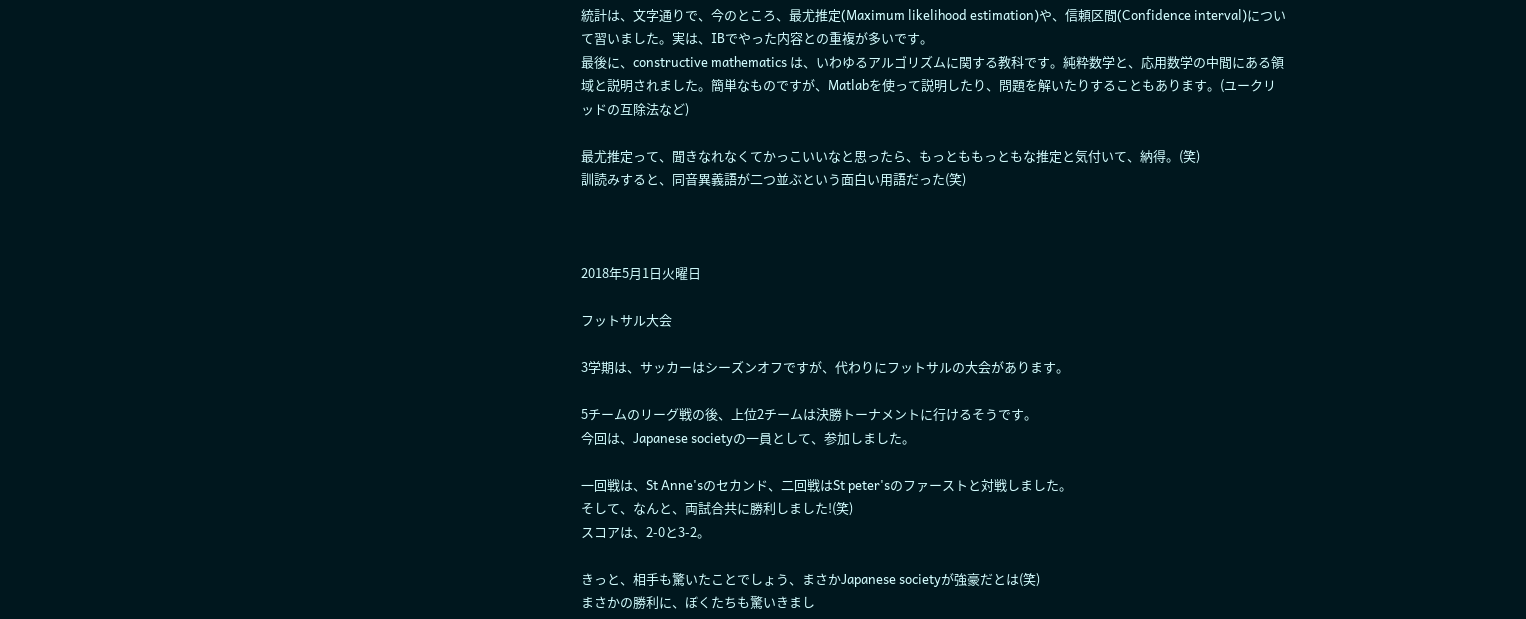統計は、文字通りで、今のところ、最尤推定(Maximum likelihood estimation)や、信頼区間(Confidence interval)について習いました。実は、IBでやった内容との重複が多いです。
最後に、constructive mathematics は、いわゆるアルゴリズムに関する教科です。純粋数学と、応用数学の中間にある領域と説明されました。簡単なものですが、Matlabを使って説明したり、問題を解いたりすることもあります。(ユークリッドの互除法など)

最尤推定って、聞きなれなくてかっこいいなと思ったら、もっとももっともな推定と気付いて、納得。(笑)
訓読みすると、同音異義語が二つ並ぶという面白い用語だった(笑)



2018年5月1日火曜日

フットサル大会

3学期は、サッカーはシーズンオフですが、代わりにフットサルの大会があります。

5チームのリーグ戦の後、上位2チームは決勝トーナメントに行けるそうです。
今回は、Japanese societyの一員として、参加しました。

一回戦は、St Anne'sのセカンド、二回戦はSt peter'sのファーストと対戦しました。
そして、なんと、両試合共に勝利しました!(笑)
スコアは、2-0と3-2。

きっと、相手も驚いたことでしょう、まさかJapanese societyが強豪だとは(笑)
まさかの勝利に、ぼくたちも驚いきまし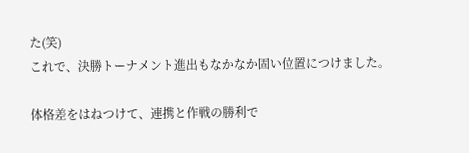た(笑)
これで、決勝トーナメント進出もなかなか固い位置につけました。

体格差をはねつけて、連携と作戦の勝利で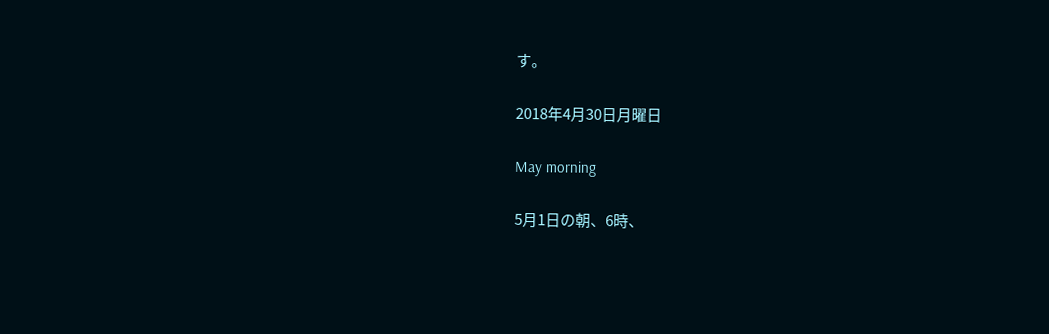す。

2018年4月30日月曜日

May morning

5月1日の朝、6時、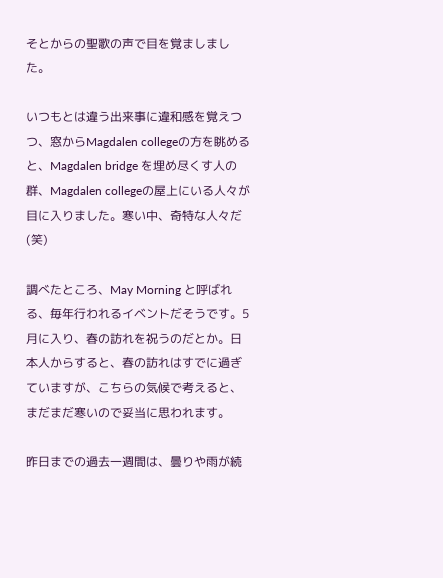そとからの聖歌の声で目を覚ましました。

いつもとは違う出来事に違和感を覚えつつ、窓からMagdalen collegeの方を眺めると、Magdalen bridge を埋め尽くす人の群、Magdalen collegeの屋上にいる人々が目に入りました。寒い中、奇特な人々だ(笑)

調べたところ、May Morning と呼ばれる、毎年行われるイベントだそうです。5月に入り、春の訪れを祝うのだとか。日本人からすると、春の訪れはすでに過ぎていますが、こちらの気候で考えると、まだまだ寒いので妥当に思われます。

昨日までの過去一週間は、曇りや雨が続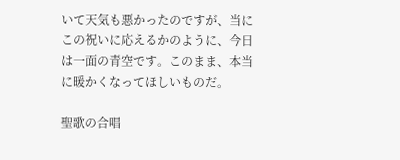いて天気も悪かったのですが、当にこの祝いに応えるかのように、今日は一面の青空です。このまま、本当に暖かくなってほしいものだ。

聖歌の合唱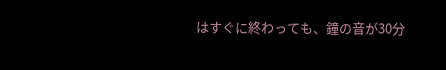はすぐに終わっても、鐘の音が30分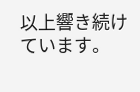以上響き続けています。